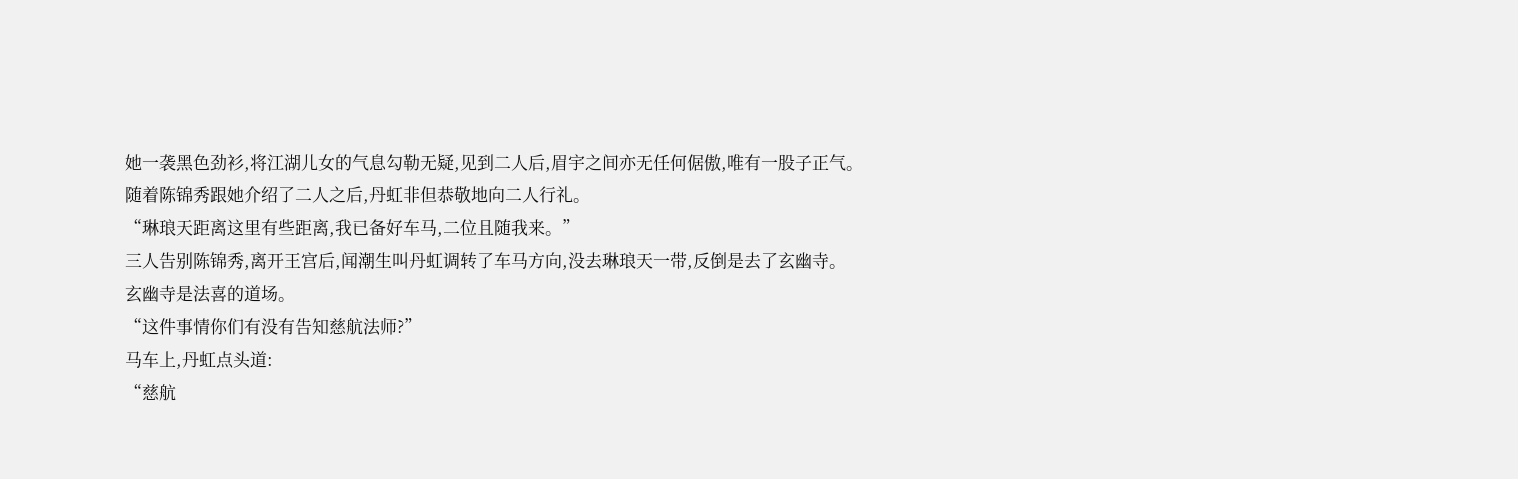她一袭黑色劲衫,将江湖儿女的气息勾勒无疑,见到二人后,眉宇之间亦无任何倨傲,唯有一股子正气。
随着陈锦秀跟她介绍了二人之后,丹虹非但恭敬地向二人行礼。
“琳琅天距离这里有些距离,我已备好车马,二位且随我来。”
三人告别陈锦秀,离开王宫后,闻潮生叫丹虹调转了车马方向,没去琳琅天一带,反倒是去了玄幽寺。
玄幽寺是法喜的道场。
“这件事情你们有没有告知慈航法师?”
马车上,丹虹点头道:
“慈航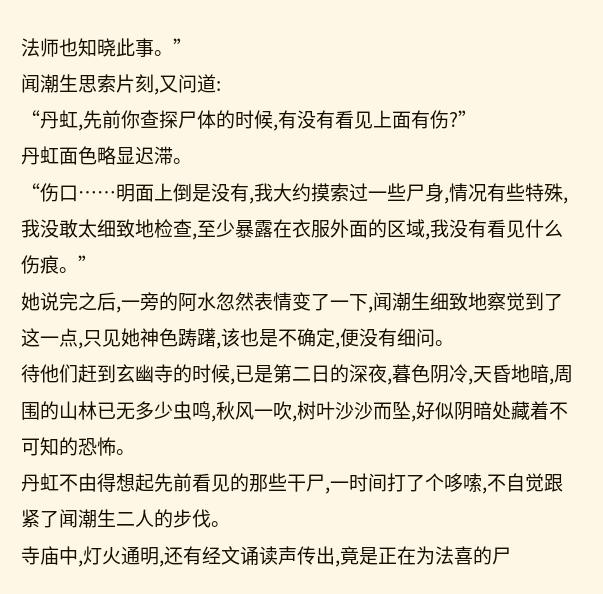法师也知晓此事。”
闻潮生思索片刻,又问道:
“丹虹,先前你查探尸体的时候,有没有看见上面有伤?”
丹虹面色略显迟滞。
“伤口……明面上倒是没有,我大约摸索过一些尸身,情况有些特殊,我没敢太细致地检查,至少暴露在衣服外面的区域,我没有看见什么伤痕。”
她说完之后,一旁的阿水忽然表情变了一下,闻潮生细致地察觉到了这一点,只见她神色踌躇,该也是不确定,便没有细问。
待他们赶到玄幽寺的时候,已是第二日的深夜,暮色阴冷,天昏地暗,周围的山林已无多少虫鸣,秋风一吹,树叶沙沙而坠,好似阴暗处藏着不可知的恐怖。
丹虹不由得想起先前看见的那些干尸,一时间打了个哆嗦,不自觉跟紧了闻潮生二人的步伐。
寺庙中,灯火通明,还有经文诵读声传出,竟是正在为法喜的尸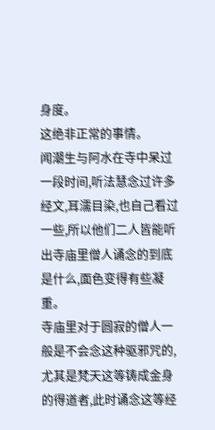身度。
这绝非正常的事情。
闻潮生与阿水在寺中呆过一段时间,听法慧念过许多经文,耳濡目染,也自己看过一些,所以他们二人皆能听出寺庙里僧人诵念的到底是什么,面色变得有些凝重。
寺庙里对于圆寂的僧人一般是不会念这种驱邪咒的,尤其是梵天这等铸成金身的得道者,此时诵念这等经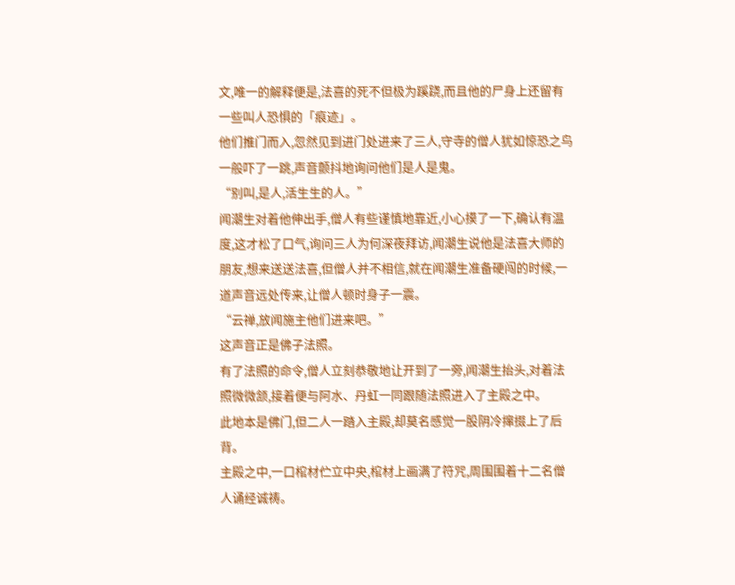文,唯一的解释便是,法喜的死不但极为蹊跷,而且他的尸身上还留有一些叫人恐惧的「痕迹」。
他们推门而入,忽然见到进门处进来了三人,守寺的僧人犹如惊恐之鸟一般吓了一跳,声音颤抖地询问他们是人是鬼。
“别叫,是人,活生生的人。”
闻潮生对着他伸出手,僧人有些谨慎地靠近,小心摸了一下,确认有温度,这才松了口气,询问三人为何深夜拜访,闻潮生说他是法喜大师的朋友,想来送送法喜,但僧人并不相信,就在闻潮生准备硬闯的时候,一道声音远处传来,让僧人顿时身子一震。
“云禅,放闻施主他们进来吧。”
这声音正是佛子法照。
有了法照的命令,僧人立刻恭敬地让开到了一旁,闻潮生抬头,对着法照微微颔,接着便与阿水、丹虹一同跟随法照进入了主殿之中。
此地本是佛门,但二人一踏入主殿,却莫名感觉一股阴冷撺掇上了后背。
主殿之中,一口棺材伫立中央,棺材上画满了符咒,周围围着十二名僧人诵经诚祷。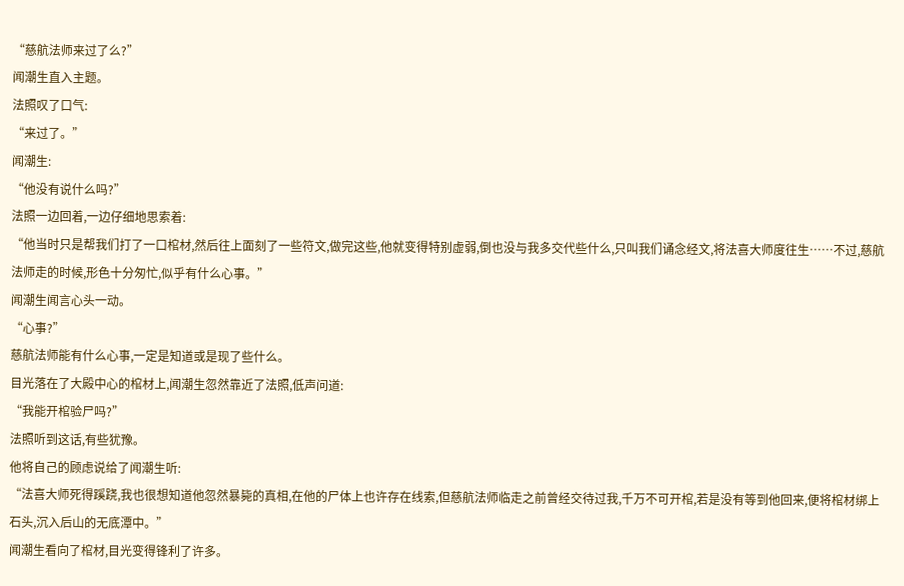“慈航法师来过了么?”
闻潮生直入主题。
法照叹了口气:
“来过了。”
闻潮生:
“他没有说什么吗?”
法照一边回着,一边仔细地思索着:
“他当时只是帮我们打了一口棺材,然后往上面刻了一些符文,做完这些,他就变得特别虚弱,倒也没与我多交代些什么,只叫我们诵念经文,将法喜大师度往生……不过,慈航法师走的时候,形色十分匆忙,似乎有什么心事。”
闻潮生闻言心头一动。
“心事?”
慈航法师能有什么心事,一定是知道或是现了些什么。
目光落在了大殿中心的棺材上,闻潮生忽然靠近了法照,低声问道:
“我能开棺验尸吗?”
法照听到这话,有些犹豫。
他将自己的顾虑说给了闻潮生听:
“法喜大师死得蹊跷,我也很想知道他忽然暴毙的真相,在他的尸体上也许存在线索,但慈航法师临走之前曾经交待过我,千万不可开棺,若是没有等到他回来,便将棺材绑上石头,沉入后山的无底潭中。”
闻潮生看向了棺材,目光变得锋利了许多。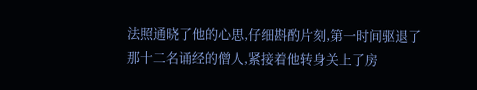法照通晓了他的心思,仔细斟酌片刻,第一时间驱退了那十二名诵经的僧人,紧接着他转身关上了房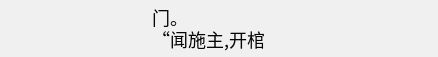门。
“闻施主,开棺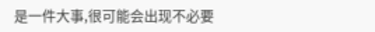是一件大事,很可能会出现不必要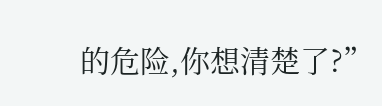的危险,你想清楚了?”